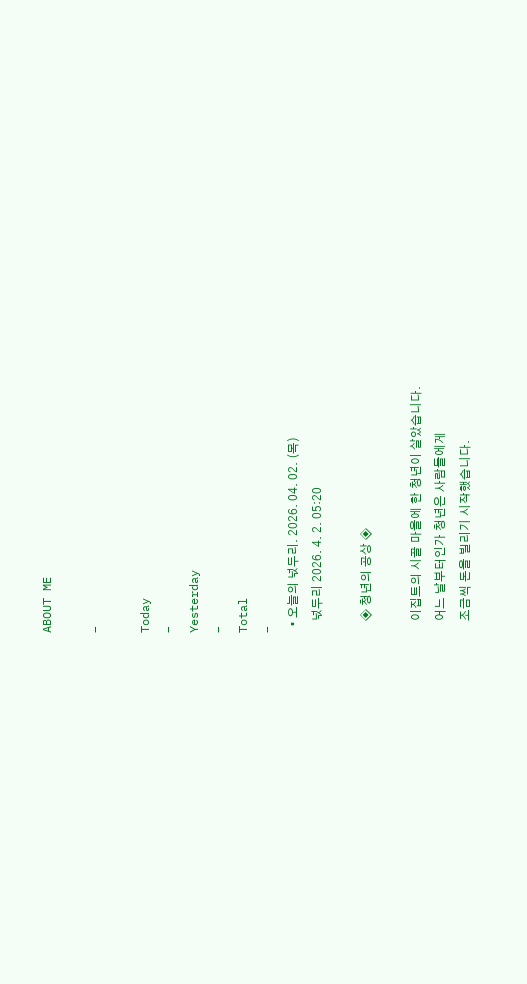ABOUT ME

-

Today
-
Yesterday
-
Total
-
  • 오늘의 넋두리. 2026. 04. 02. (목)
    넋두리 2026. 4. 2. 05:20

    ◈ 청년의 공상 ◈

    이집트의 시골 마을에 한 청년이 살았습니다.
    어느 날부터인가 청년은 사람들에게
    조금씩 돈을 빌리기 시작했습니다.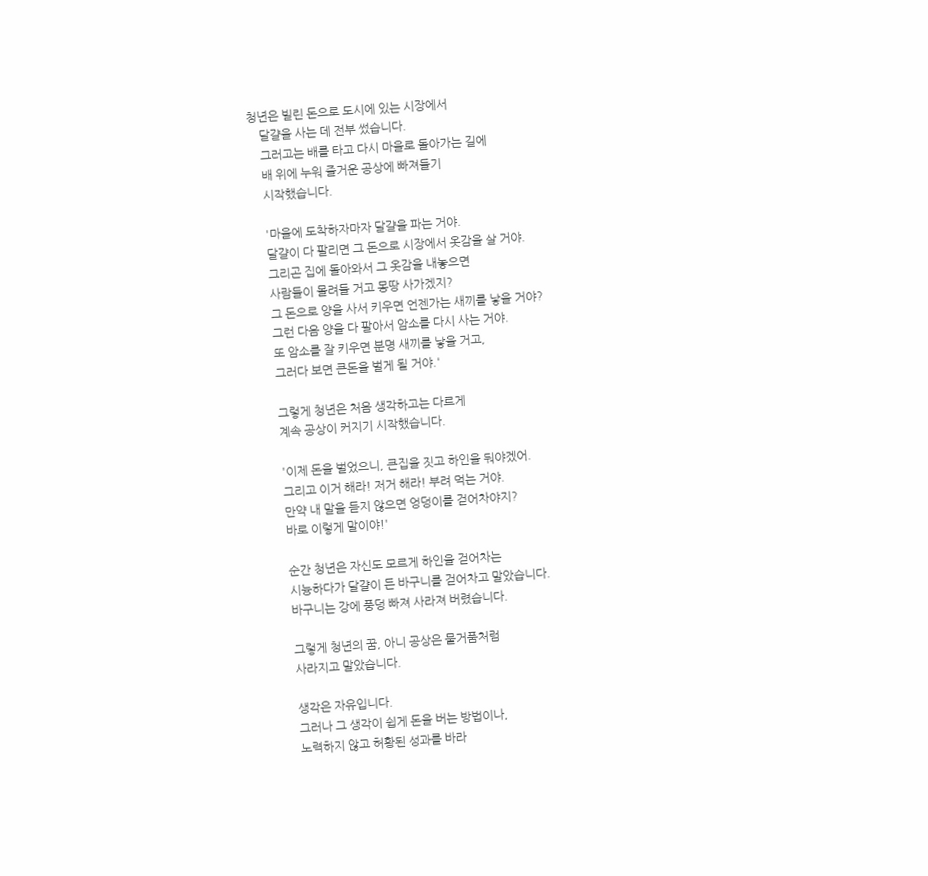청년은 빌린 돈으로 도시에 있는 시장에서
    달걀을 사는 데 전부 썼습니다.
    그러고는 배를 타고 다시 마을로 돌아가는 길에
    배 위에 누워 즐거운 공상에 빠져들기
    시작했습니다.

    '마을에 도착하자마자 달걀을 파는 거야.
    달걀이 다 팔리면 그 돈으로 시장에서 옷감을 살 거야.
    그리곤 집에 돌아와서 그 옷감을 내놓으면
    사람들이 몰려들 거고 몽땅 사가겠지?
    그 돈으로 양을 사서 키우면 언젠가는 새끼를 낳을 거야?
    그런 다음 양을 다 팔아서 암소를 다시 사는 거야.
    또 암소를 잘 키우면 분명 새끼를 낳을 거고,
    그러다 보면 큰돈을 벌게 될 거야.'

    그렇게 청년은 처음 생각하고는 다르게
    계속 공상이 커지기 시작했습니다.

    '이제 돈을 벌었으니, 큰집을 짓고 하인을 둬야겠어.
    그리고 이거 해라! 저거 해라! 부려 먹는 거야.
    만약 내 말을 듣지 않으면 엉덩이를 걷어차야지?
    바로 이렇게 말이야!'

    순간 청년은 자신도 모르게 하인을 걷어차는
    시늉하다가 달걀이 든 바구니를 걷어차고 말았습니다.
    바구니는 강에 풍덩 빠져 사라져 버렸습니다.

    그렇게 청년의 꿈, 아니 공상은 물거품처럼
    사라지고 말았습니다.

    생각은 자유입니다.
    그러나 그 생각이 쉽게 돈을 버는 방법이나,
    노력하지 않고 허황된 성과를 바라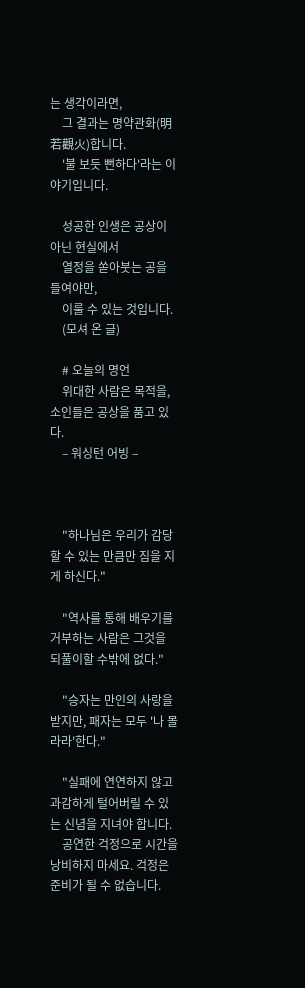는 생각이라면,
    그 결과는 명약관화(明若觀火)합니다.
    '불 보듯 뻔하다'라는 이야기입니다.

    성공한 인생은 공상이 아닌 현실에서
    열정을 쏟아붓는 공을 들여야만,
    이룰 수 있는 것입니다.
    (모셔 온 글)

    # 오늘의 명언
    위대한 사람은 목적을, 소인들은 공상을 품고 있다.
    – 워싱턴 어빙 –



    "하나님은 우리가 감당할 수 있는 만큼만 짐을 지게 하신다."

    "역사를 통해 배우기를 거부하는 사람은 그것을 되풀이할 수밖에 없다."

    "승자는 만인의 사랑을 받지만, 패자는 모두 '나 몰라라'한다."

    "실패에 연연하지 않고 과감하게 털어버릴 수 있는 신념을 지녀야 합니다.
    공연한 걱정으로 시간을 낭비하지 마세요. 걱정은 준비가 될 수 없습니다.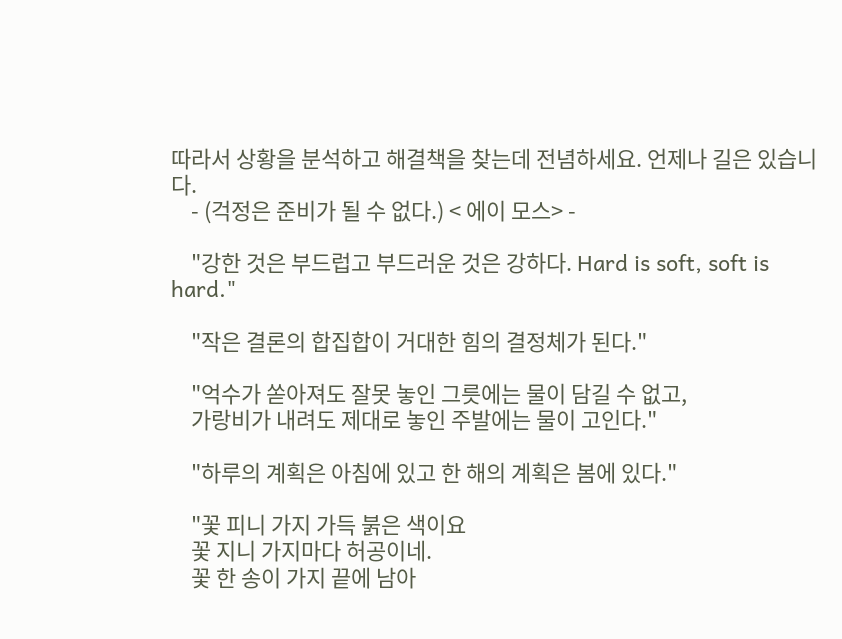따라서 상황을 분석하고 해결책을 찾는데 전념하세요. 언제나 길은 있습니다.
    - (걱정은 준비가 될 수 없다.) < 에이 모스> -

    "강한 것은 부드럽고 부드러운 것은 강하다. Hard is soft, soft is hard."

    "작은 결론의 합집합이 거대한 힘의 결정체가 된다."

    "억수가 쏟아져도 잘못 놓인 그릇에는 물이 담길 수 없고,
    가랑비가 내려도 제대로 놓인 주발에는 물이 고인다."

    "하루의 계획은 아침에 있고 한 해의 계획은 봄에 있다."

    "꽃 피니 가지 가득 붉은 색이요
    꽃 지니 가지마다 허공이네.
    꽃 한 송이 가지 끝에 남아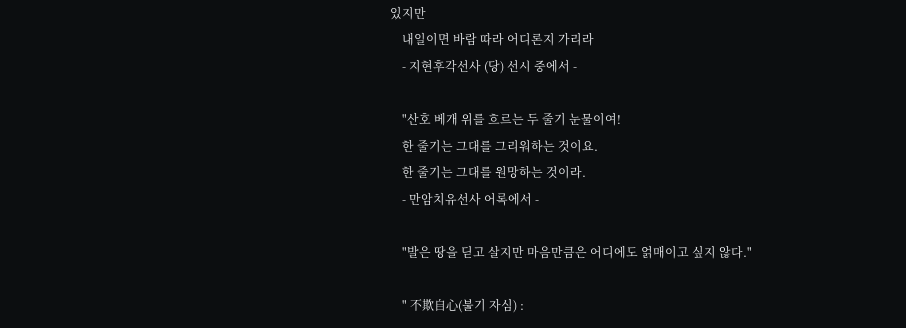있지만
    내일이면 바람 따라 어디론지 가리라
    - 지현후각선사 (당) 선시 중에서 -

    "산호 베개 위를 흐르는 두 줄기 눈물이여!
    한 줄기는 그대를 그리워하는 것이요.
    한 줄기는 그대를 원망하는 것이라.
    - 만암치유선사 어록에서 -

    "발은 땅을 딛고 살지만 마음만큼은 어디에도 얽매이고 싶지 않다."

    " 不欺自心(불기 자심) :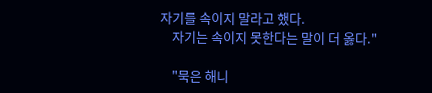자기를 속이지 말라고 했다.
    자기는 속이지 못한다는 말이 더 옳다."

    "묵은 해니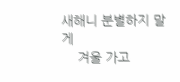새해니 분별하지 말게
    겨울 가고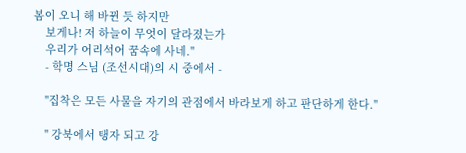봄이 오니 해 바뀐 듯 하지만
    보게나! 저 하늘이 무엇이 달라졌는가
    우리가 어리석어 꿈속에 사네."
    - 학명 스님 (조선시대)의 시 중에서 -

    "집착은 모든 사물을 자기의 관점에서 바라보게 하고 판단하게 한다."

    " 강북에서 탱자 되고 강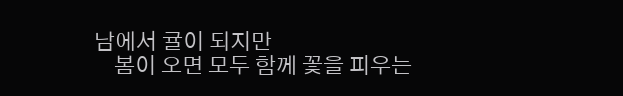남에서 귤이 되지만
    봄이 오면 모두 함께 꽃을 피우는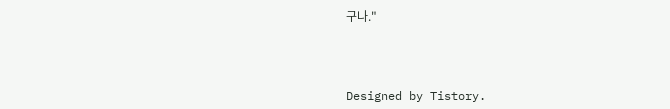구나."



Designed by Tistory.